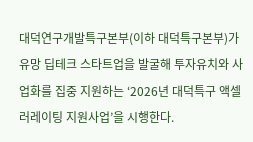대덕연구개발특구본부(이하 대덕특구본부)가 유망 딥테크 스타트업을 발굴해 투자유치와 사업화를 집중 지원하는 ‘2026년 대덕특구 액셀러레이팅 지원사업’을 시행한다.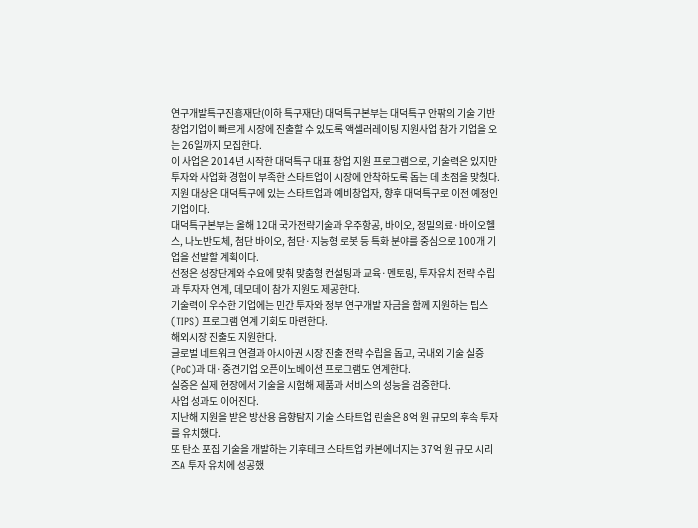연구개발특구진흥재단(이하 특구재단) 대덕특구본부는 대덕특구 안팎의 기술 기반 창업기업이 빠르게 시장에 진출할 수 있도록 액셀러레이팅 지원사업 참가 기업을 오는 26일까지 모집한다.
이 사업은 2014년 시작한 대덕특구 대표 창업 지원 프로그램으로, 기술력은 있지만 투자와 사업화 경험이 부족한 스타트업이 시장에 안착하도록 돕는 데 초점을 맞췄다.
지원 대상은 대덕특구에 있는 스타트업과 예비창업자, 향후 대덕특구로 이전 예정인 기업이다.
대덕특구본부는 올해 12대 국가전략기술과 우주항공, 바이오, 정밀의료·바이오헬스, 나노반도체, 첨단 바이오, 첨단·지능형 로봇 등 특화 분야를 중심으로 100개 기업을 선발할 계획이다.
선정은 성장단계와 수요에 맞춰 맞춤형 컨설팅과 교육·멘토링, 투자유치 전략 수립과 투자자 연계, 데모데이 참가 지원도 제공한다.
기술력이 우수한 기업에는 민간 투자와 정부 연구개발 자금을 함께 지원하는 팁스(TIPS) 프로그램 연계 기회도 마련한다.
해외시장 진출도 지원한다.
글로벌 네트워크 연결과 아시아권 시장 진출 전략 수립을 돕고, 국내외 기술 실증(PoC)과 대·중견기업 오픈이노베이션 프로그램도 연계한다.
실증은 실제 현장에서 기술을 시험해 제품과 서비스의 성능을 검증한다.
사업 성과도 이어진다.
지난해 지원을 받은 방산용 음향탐지 기술 스타트업 린솔은 8억 원 규모의 후속 투자를 유치했다.
또 탄소 포집 기술을 개발하는 기후테크 스타트업 카본에너지는 37억 원 규모 시리즈A 투자 유치에 성공했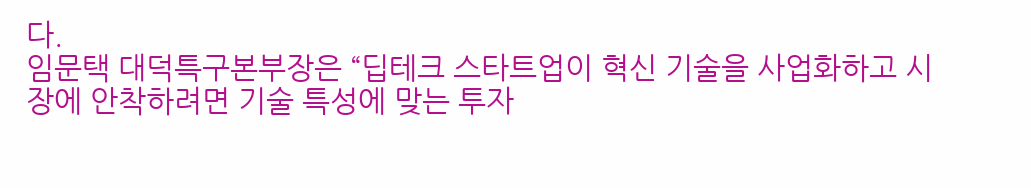다.
임문택 대덕특구본부장은 “딥테크 스타트업이 혁신 기술을 사업화하고 시장에 안착하려면 기술 특성에 맞는 투자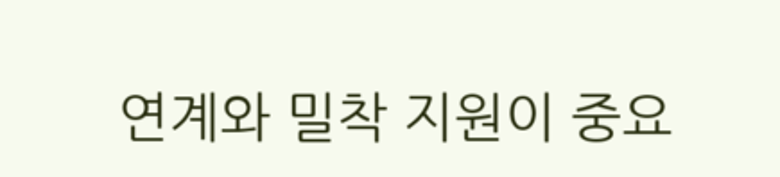연계와 밀착 지원이 중요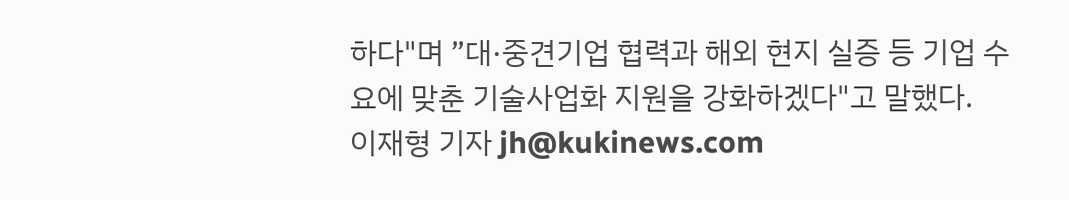하다"며 ”대·중견기업 협력과 해외 현지 실증 등 기업 수요에 맞춘 기술사업화 지원을 강화하겠다"고 말했다.
이재형 기자 jh@kukinews.com